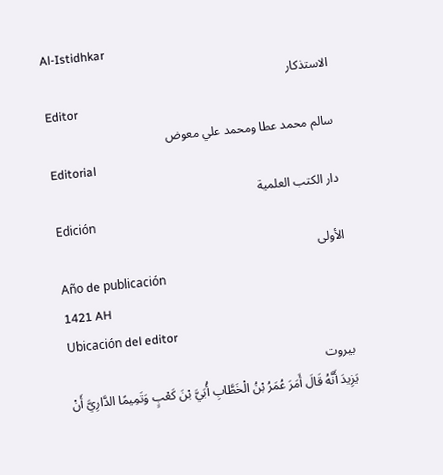Al-Istidhkar
الاستذكار
Editor
سالم محمد عطا ومحمد علي معوض
Editorial
دار الكتب العلمية
Edición
الأولى
Año de publicación
1421 AH
Ubicación del editor
بيروت
يَزِيدَ أَنَّهُ قَالَ أَمَرَ عُمَرُ بْنُ الْخَطَّابِ أُبَيَّ بْنَ كَعْبٍ وَتَمِيمًا الدَّارِيَّ أَنْ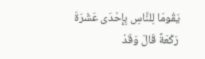يَقُومَا لِلنَّاسِ بِإِحْدَى عَشْرَةَ رَكْعَةً قَالَ وَقَدْ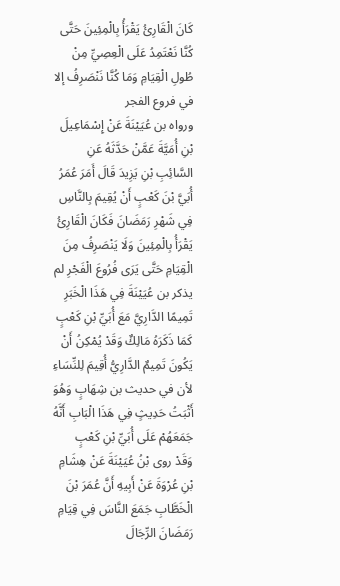كَانَ الْقَارِئُ يَقْرَأُ بِالْمِئِينَ حَتَّى كُنَّا نَعْتَمِدُ عَلَى الْعِصِيِّ مِنْ طُولِ الْقِيَامِ وَمَا كُنَّا نَنْصَرِفُ إلا في فروع الفجر
ورواه بن عُيَيْنَةَ عَنْ إِسْمَاعِيلَ بْنِ أُمَيَّةَ عَمَّنْ حَدَّثَهُ عَنِ السَّائِبِ بْنِ يَزِيدَ قَالَ أَمَرَ عُمَرُ أُبَيَّ بْنَ كَعْبٍ أَنْ يُقِيمَ بِالنَّاسِ فِي شَهْرِ رَمَضَانَ فَكَانَ الْقَارِئُ يَقْرَأُ بِالْمِئِينَ وَلَا يَنْصَرِفُ مِنَ الْقِيَامِ حَتَّى يَرَى فُرُوعَ الْفَجْرِ لم يذكر بن عُيَيْنَةَ فِي هَذَا الْخَبَرِ تَمِيمًا الدَّارِيَّ مَعَ أُبَيِّ بْنِ كَعْبٍ كَمَا ذَكَرَهُ مَالِكٌ وَقَدْ يُمْكِنُ أَنْ يَكُونَ تَمِيمٌ الدَّارِيُّ أُقِيمَ لِلنِّسَاءِ لأن في حديث بن شِهَابٍ وَهُوَ أَثْبَتُ حَدِيثٍ فِي هَذَا الْبَابِ أَنَّهُ جَمَعَهُمْ عَلَى أُبَيِّ بْنِ كَعْبٍ
وَقَدْ روى بْنُ عُيَيْنَةَ عَنْ هِشَامِ بْنِ عُرْوَةَ عَنْ أَبِيهِ أَنَّ عُمَرَ بْنَ الْخَطَّابِ جَمَعَ النَّاسَ فِي قِيَامِ رَمَضَانَ الرِّجَالَ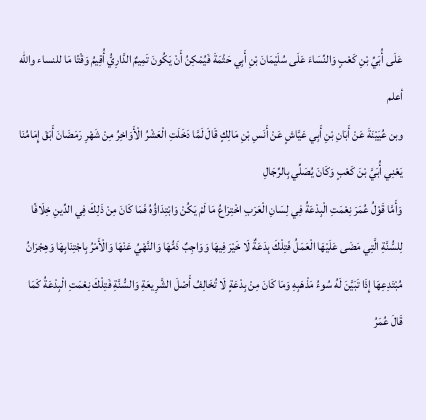عَلَى أُبَيِّ بْنِ كَعْبٍ وَالنِّسَاءَ عَلَى سُلَيْمَانَ بْنِ أَبِي حَثْمَةَ فَيُمْكِنُ أَنْ يَكُونَ تَمِيمٌ الدَّارِيُّ أُقِيمُ وَقْتًا مَا للنساء والله أعلم
وبن عُيَيْنَةَ عَنْ أَبَانِ بْنِ أَبِي عَيَّاشٍ عَنْ أَنَسِ بْنِ مَالِكٍ قَالَ لَمَّا دَخَلَتِ الْعَشْرُ الْأَوَاخِرُ مِنْ شَهْرِ رَمَضَانَ أَبَقَ إِمَامُنَا يَعْنِي أُبَيَّ بْنَ كَعْبٍ وَكَانَ يُصَلِّي بِالرِّجَالِ
وَأَمَّا قَوْلُ عُمَرَ نِعْمَتِ الْبِدْعَةُ فِي لِسَانِ الْعَرَبِ اخْتِرَاعُ مَا لَمْ يَكُنْ وَابْتِدَاؤُهُ فَمَا كَانَ مِنْ ذَلِكَ فِي الدِّينِ خِلَافًا لِلسُّنَّةِ الَّتِي مَضَى عَلَيْهَا الْعَمَلُ فَتِلْكَ بِدَعَةٌ لَا خَيْرَ فِيهَا وَوَاجِبٌ ذَمُّهَا وَالنَّهْيُ عَنْهَا وَالْأَمْرُ بِاجْتِنَابِهَا وَهِجْرَانُ مُبْتَدِعِهَا إِذَا تَبَيَّنَ لَهُ سُوءُ مَذْهَبِهِ وَمَا كَانَ مِنْ بِدْعَةٍ لَا تُخَالِفُ أَصْلَ الشَّرِيعَةِ وَالسُّنَّةِ فَتِلْكَ نِعْمَتِ الْبِدْعَةُ كَمَا قَالَ عُمَرُ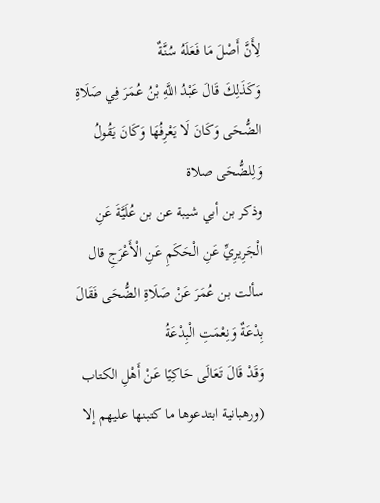لِأَنَّ أَصْلَ مَا فَعَلَهُ سُنَّةٌ
وَكَذَلِكَ قَالَ عَبْدُ اللَّهِ بْنُ عُمَرَ فِي صَلَاةِ الضُّحَى وَكَانَ لَا يَعْرِفُهَا وَكَانَ يَقُولُ وَلِلضُّحَى صلاة
وذكر بن أبي شيبة عن بن عُلَيَّةَ عَنِ الْجَرِيرِيِّ عَنِ الْحَكَمِ عَنِ الْأَعْرَجِ قال سألت بن عُمَرَ عَنْ صَلَاةِ الضُّحَى فَقَالَ بِدْعَةٌ وَنِعْمَتِ الْبِدْعَةُ
وَقَدْ قَالَ تَعَالَى حَاكِيًا عَنْ أَهْلِ الكتاب (ورهبانية ابتدعوها ما كتبنها عليهم إلا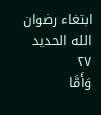ابتغاء رضوان الله الحديد ٢٧
وَأَمَّا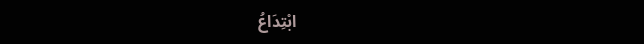ابْتِدَاعُ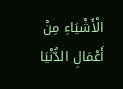الْأَشْيَاءِ مِنْ أَعْمَالِ الدُّنْيَا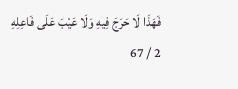فَهَذَا لَا حَرَجَ فِيهِ وَلَا عَيْبَ عَلَى فَاعِلِهِ
2 / 67